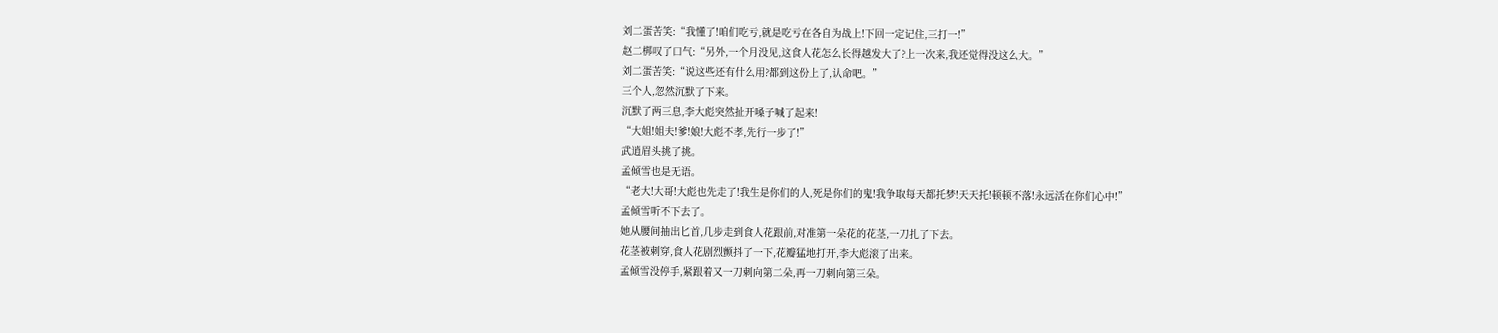刘二蛋苦笑:“我懂了!咱们吃亏,就是吃亏在各自为战上!下回一定记住,三打一!”
赵二梆叹了口气:“另外,一个月没见,这食人花怎么长得越发大了?上一次来,我还觉得没这么大。”
刘二蛋苦笑:“说这些还有什么用?都到这份上了,认命吧。”
三个人,忽然沉默了下来。
沉默了两三息,李大彪突然扯开嗓子喊了起来!
“大姐!姐夫!爹!娘!大彪不孝,先行一步了!”
武逍眉头挑了挑。
孟倾雪也是无语。
“老大!大哥!大彪也先走了!我生是你们的人,死是你们的鬼!我争取每天都托梦!天天托!顿顿不落!永远活在你们心中!”
孟倾雪听不下去了。
她从腰间抽出匕首,几步走到食人花跟前,对准第一朵花的花茎,一刀扎了下去。
花茎被刺穿,食人花剧烈颤抖了一下,花瓣猛地打开,李大彪滚了出来。
孟倾雪没停手,紧跟着又一刀刺向第二朵,再一刀刺向第三朵。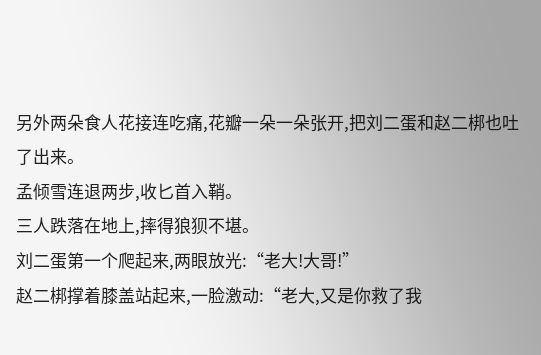另外两朵食人花接连吃痛,花瓣一朵一朵张开,把刘二蛋和赵二梆也吐了出来。
孟倾雪连退两步,收匕首入鞘。
三人跌落在地上,摔得狼狈不堪。
刘二蛋第一个爬起来,两眼放光:“老大!大哥!”
赵二梆撑着膝盖站起来,一脸激动:“老大,又是你救了我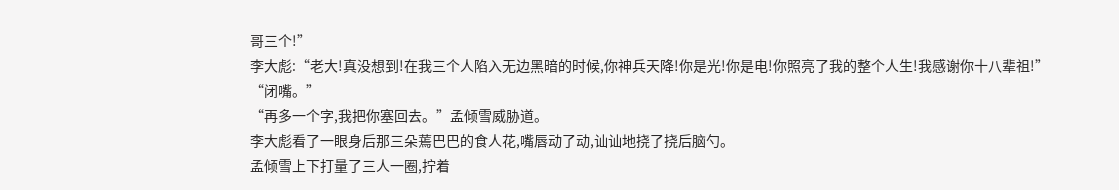哥三个!”
李大彪:“老大!真没想到!在我三个人陷入无边黑暗的时候,你神兵天降!你是光!你是电!你照亮了我的整个人生!我感谢你十八辈祖!”
“闭嘴。”
“再多一个字,我把你塞回去。”孟倾雪威胁道。
李大彪看了一眼身后那三朵蔫巴巴的食人花,嘴唇动了动,讪讪地挠了挠后脑勺。
孟倾雪上下打量了三人一圈,拧着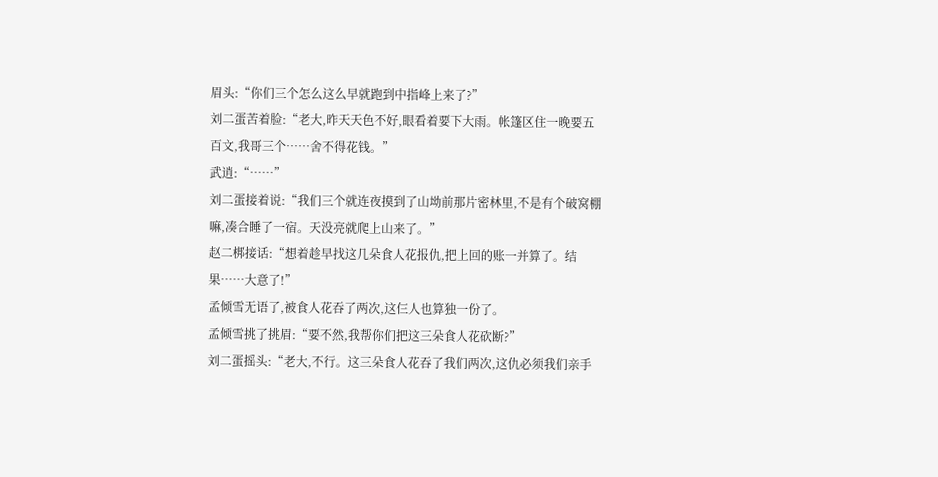眉头:“你们三个怎么这么早就跑到中指峰上来了?”
刘二蛋苦着脸:“老大,昨天天色不好,眼看着要下大雨。帐篷区住一晚要五百文,我哥三个……舍不得花钱。”
武逍:“……”
刘二蛋接着说:“我们三个就连夜摸到了山坳前那片密林里,不是有个破窝棚嘛,凑合睡了一宿。天没亮就爬上山来了。”
赵二梆接话:“想着趁早找这几朵食人花报仇,把上回的账一并算了。结果……大意了!”
孟倾雪无语了,被食人花吞了两次,这仨人也算独一份了。
孟倾雪挑了挑眉:“要不然,我帮你们把这三朵食人花砍断?”
刘二蛋摇头:“老大,不行。这三朵食人花吞了我们两次,这仇必须我们亲手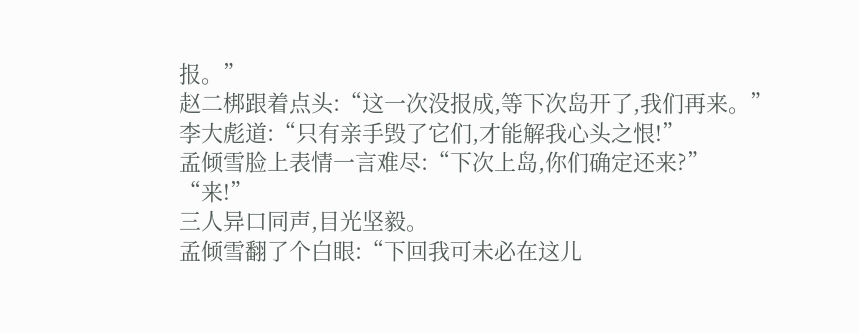报。”
赵二梆跟着点头:“这一次没报成,等下次岛开了,我们再来。”
李大彪道:“只有亲手毁了它们,才能解我心头之恨!”
孟倾雪脸上表情一言难尽:“下次上岛,你们确定还来?”
“来!”
三人异口同声,目光坚毅。
孟倾雪翻了个白眼:“下回我可未必在这儿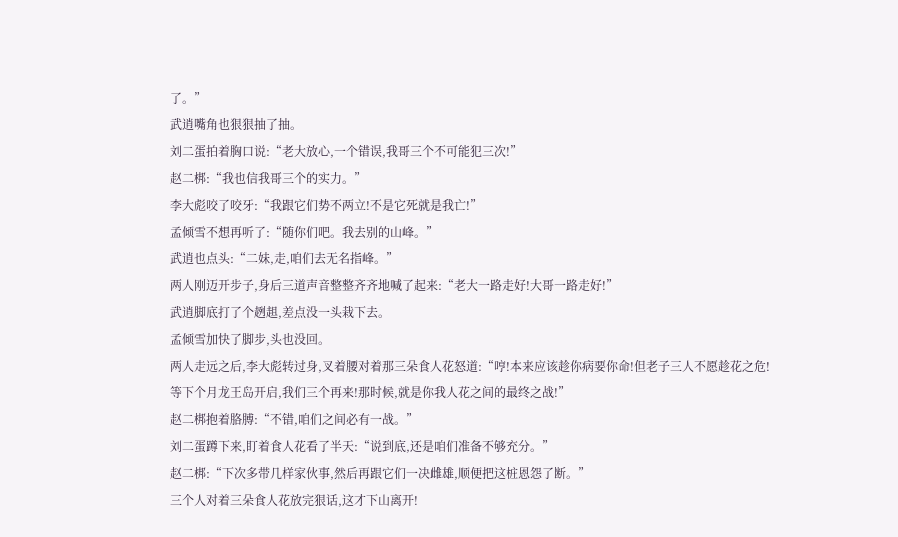了。”
武逍嘴角也狠狠抽了抽。
刘二蛋拍着胸口说:“老大放心,一个错误,我哥三个不可能犯三次!”
赵二梆:“我也信我哥三个的实力。”
李大彪咬了咬牙:“我跟它们势不两立!不是它死就是我亡!”
孟倾雪不想再听了:“随你们吧。我去别的山峰。”
武逍也点头:“二妹,走,咱们去无名指峰。”
两人刚迈开步子,身后三道声音整整齐齐地喊了起来:“老大一路走好!大哥一路走好!”
武逍脚底打了个趔趄,差点没一头栽下去。
孟倾雪加快了脚步,头也没回。
两人走远之后,李大彪转过身,叉着腰对着那三朵食人花怒道:“哼!本来应该趁你病要你命!但老子三人不愿趁花之危!等下个月龙王岛开启,我们三个再来!那时候,就是你我人花之间的最终之战!”
赵二梆抱着胳膊:“不错,咱们之间必有一战。”
刘二蛋蹲下来,盯着食人花看了半天:“说到底,还是咱们准备不够充分。”
赵二梆:“下次多带几样家伙事,然后再跟它们一决雌雄,顺便把这桩恩怨了断。”
三个人对着三朵食人花放完狠话,这才下山离开!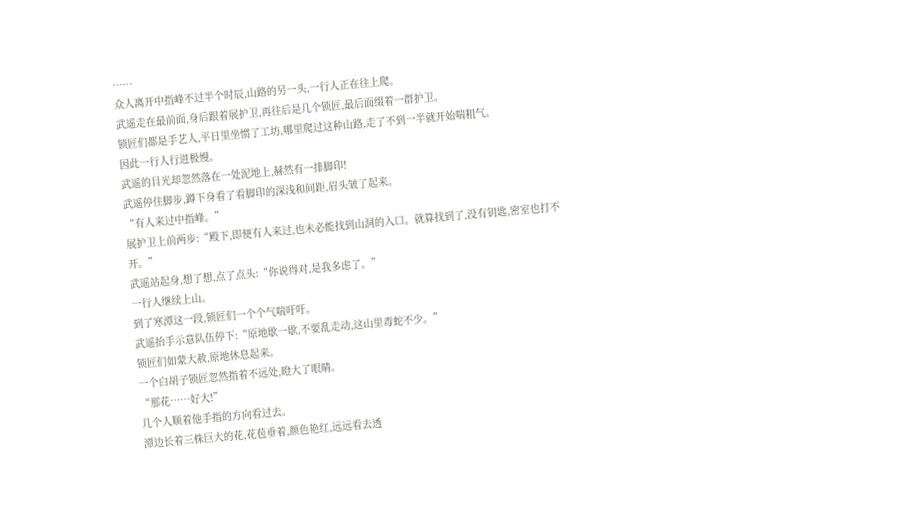……
众人离开中指峰不过半个时辰,山路的另一头,一行人正在往上爬。
武遥走在最前面,身后跟着展护卫,再往后是几个锁匠,最后面缀着一群护卫。
锁匠们都是手艺人,平日里坐惯了工坊,哪里爬过这种山路,走了不到一半就开始喘粗气。
因此一行人行进极慢。
武遥的目光却忽然落在一处泥地上,赫然有一排脚印!
武遥停住脚步,蹲下身看了看脚印的深浅和间距,眉头皱了起来。
“有人来过中指峰。”
展护卫上前两步:“殿下,即便有人来过,也未必能找到山洞的入口。就算找到了,没有钥匙,密室也打不开。”
武遥站起身,想了想,点了点头:“你说得对,是我多虑了。”
一行人继续上山。
到了寒潭这一段,锁匠们一个个气喘吁吁。
武遥抬手示意队伍停下:“原地歇一歇,不要乱走动,这山里毒蛇不少。”
锁匠们如蒙大赦,原地休息起来。
一个白胡子锁匠忽然指着不远处,瞪大了眼睛。
“那花……好大!”
几个人顺着他手指的方向看过去。
潭边长着三株巨大的花,花苞垂着,颜色艳红,远远看去透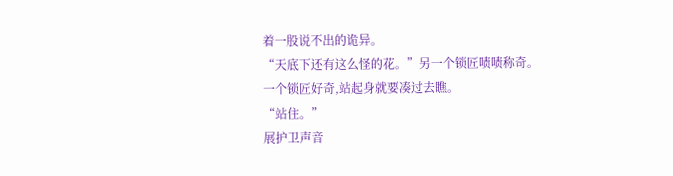着一股说不出的诡异。
“天底下还有这么怪的花。”另一个锁匠啧啧称奇。
一个锁匠好奇,站起身就要凑过去瞧。
“站住。”
展护卫声音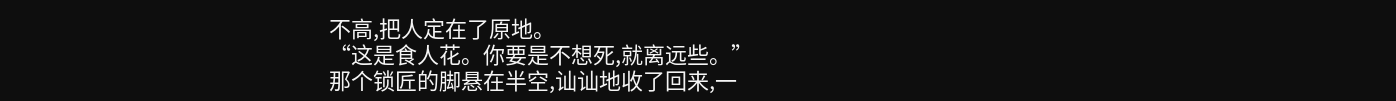不高,把人定在了原地。
“这是食人花。你要是不想死,就离远些。”
那个锁匠的脚悬在半空,讪讪地收了回来,一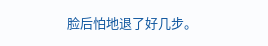脸后怕地退了好几步。